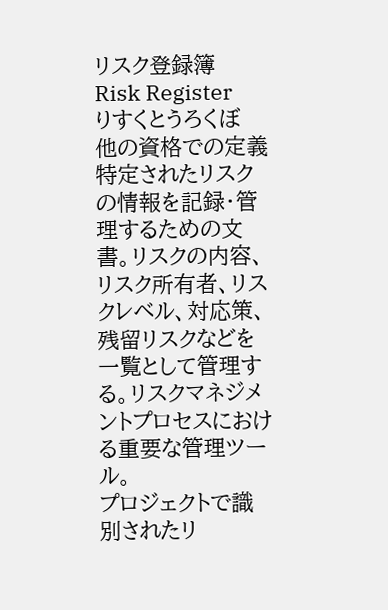リスク登録簿
Risk Register
りすくとうろくぼ
他の資格での定義
特定されたリスクの情報を記録・管理するための文書。リスクの内容、リスク所有者、リスクレベル、対応策、残留リスクなどを一覧として管理する。リスクマネジメントプロセスにおける重要な管理ツール。
プロジェクトで識別されたリ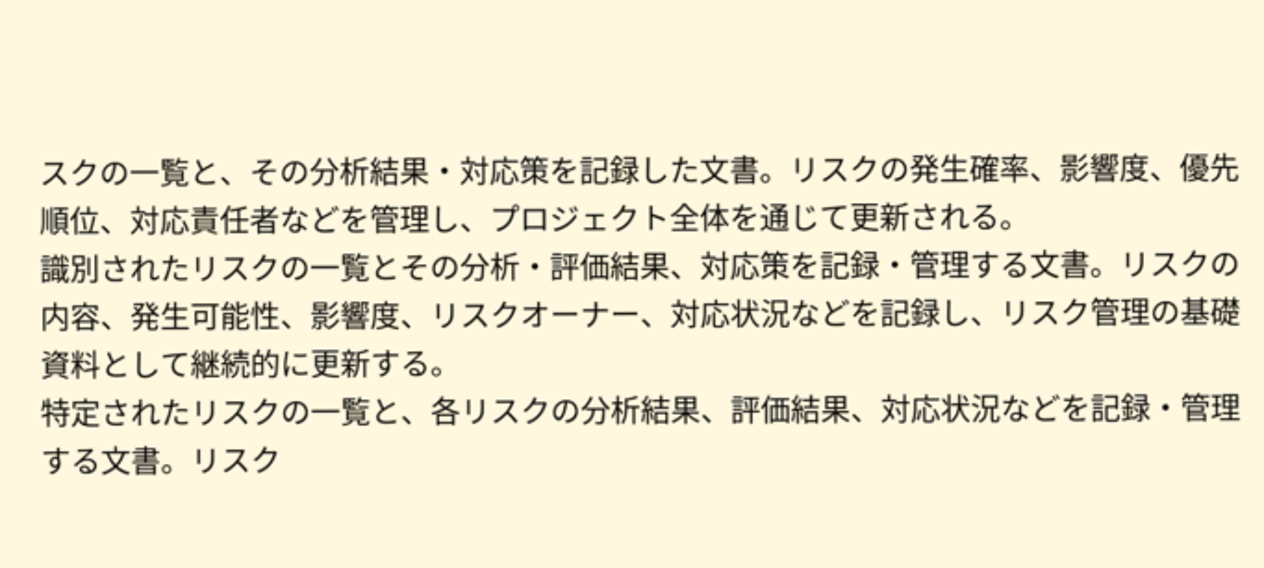スクの一覧と、その分析結果・対応策を記録した文書。リスクの発生確率、影響度、優先順位、対応責任者などを管理し、プロジェクト全体を通じて更新される。
識別されたリスクの一覧とその分析・評価結果、対応策を記録・管理する文書。リスクの内容、発生可能性、影響度、リスクオーナー、対応状況などを記録し、リスク管理の基礎資料として継続的に更新する。
特定されたリスクの一覧と、各リスクの分析結果、評価結果、対応状況などを記録・管理する文書。リスク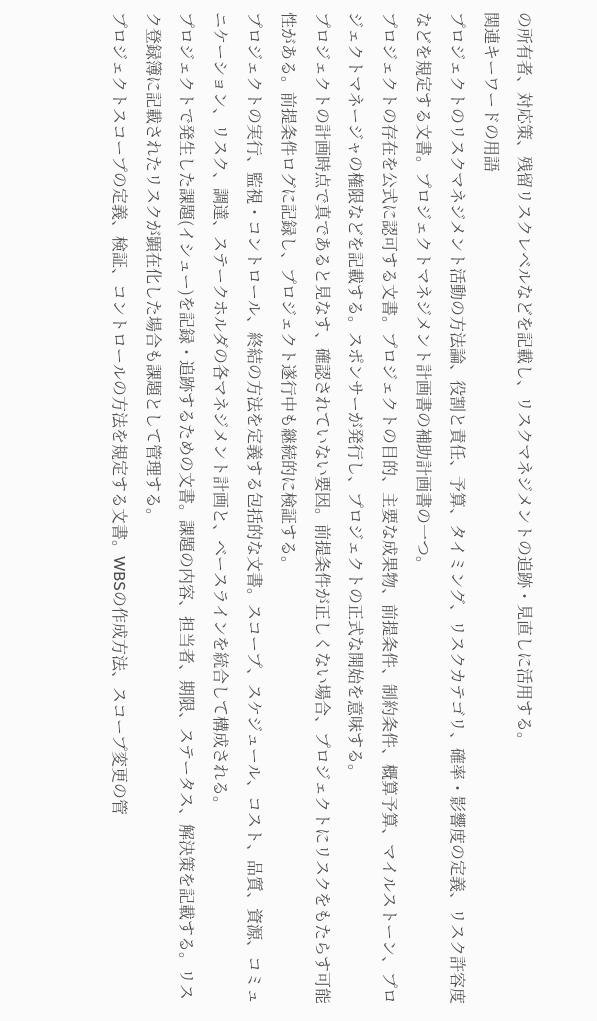の所有者、対応策、残留リスクレベルなどを記載し、リスクマネジメントの追跡・見直しに活用する。
関連キーワードの用語
プロジェクトのリスクマネジメント活動の方法論、役割と責任、予算、タイミング、リスクカテゴリ、確率・影響度の定義、リスク許容度などを規定する文書。プロジェクトマネジメント計画書の補助計画書の一つ。
プロジェクトの存在を公式に認可する文書。プロジェクトの目的、主要な成果物、前提条件、制約条件、概算予算、マイルストーン、プロジェクトマネージャの権限などを記載する。スポンサーが発行し、プロジェクトの正式な開始を意味する。
プロジェクトの計画時点で真であると見なす、確認されていない要因。前提条件が正しくない場合、プロジェクトにリスクをもたらす可能性がある。前提条件ログに記録し、プロジェクト遂行中も継続的に検証する。
プロジェクトの実行、監視・コントロール、終結の方法を定義する包括的な文書。スコープ、スケジュール、コスト、品質、資源、コミュニケーション、リスク、調達、ステークホルダの各マネジメント計画と、ベースラインを統合して構成される。
プロジェクトで発生した課題(イシュー)を記録・追跡するための文書。課題の内容、担当者、期限、ステータス、解決策を記載する。リスク登録簿に記載されたリスクが顕在化した場合も課題として管理する。
プロジェクトスコープの定義、検証、コントロールの方法を規定する文書。WBSの作成方法、スコープ変更の管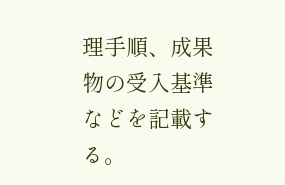理手順、成果物の受入基準などを記載する。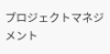プロジェクトマネジメント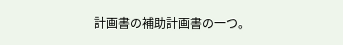計画書の補助計画書の一つ。